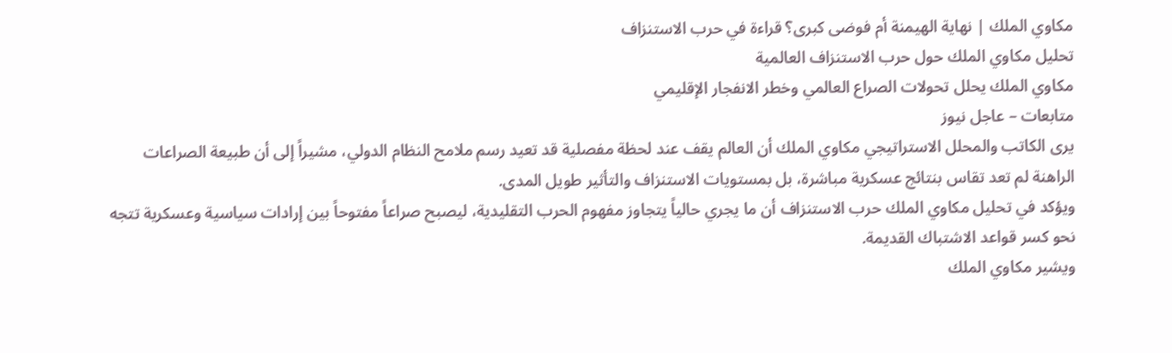مكاوي الملك | نهاية الهيمنة أم فوضى كبرى؟ قراءة في حرب الاستنزاف
تحليل مكاوي الملك حول حرب الاستنزاف العالمية
مكاوي الملك يحلل تحولات الصراع العالمي وخطر الانفجار الإقليمي
متابعات – عاجل نيوز
يرى الكاتب والمحلل الاستراتيجي مكاوي الملك أن العالم يقف عند لحظة مفصلية قد تعيد رسم ملامح النظام الدولي، مشيراً إلى أن طبيعة الصراعات الراهنة لم تعد تقاس بنتائج عسكرية مباشرة، بل بمستويات الاستنزاف والتأثير طويل المدى.
ويؤكد في تحليل مكاوي الملك حرب الاستنزاف أن ما يجري حالياً يتجاوز مفهوم الحرب التقليدية، ليصبح صراعاً مفتوحاً بين إرادات سياسية وعسكرية تتجه نحو كسر قواعد الاشتباك القديمة.
ويشير مكاوي الملك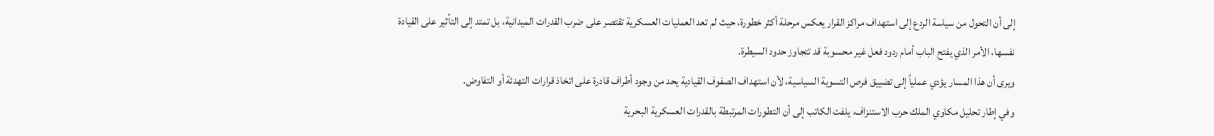إلى أن التحول من سياسة الردع إلى استهداف مراكز القرار يعكس مرحلة أكثر خطورة، حيث لم تعد العمليات العسكرية تقتصر على ضرب القدرات الميدانية، بل تمتد إلى التأثير على القيادة نفسها، الأمر الذي يفتح الباب أمام ردود فعل غير محسوبة قد تتجاوز حدود السيطرة.
ويرى أن هذا المسار يؤدي عملياً إلى تضييق فرص التسوية السياسية، لأن استهداف الصفوف القيادية يحد من وجود أطراف قادرة على اتخاذ قرارات التهدئة أو التفاوض.
وفي إطار تحليل مكاوي الملك حرب الاستنزاف، يلفت الكاتب إلى أن التطورات المرتبطة بالقدرات العسكرية البحرية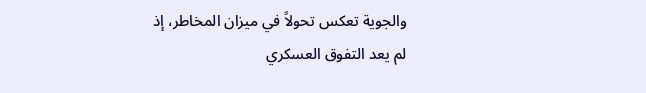والجوية تعكس تحولاً في ميزان المخاطر، إذ لم يعد التفوق العسكري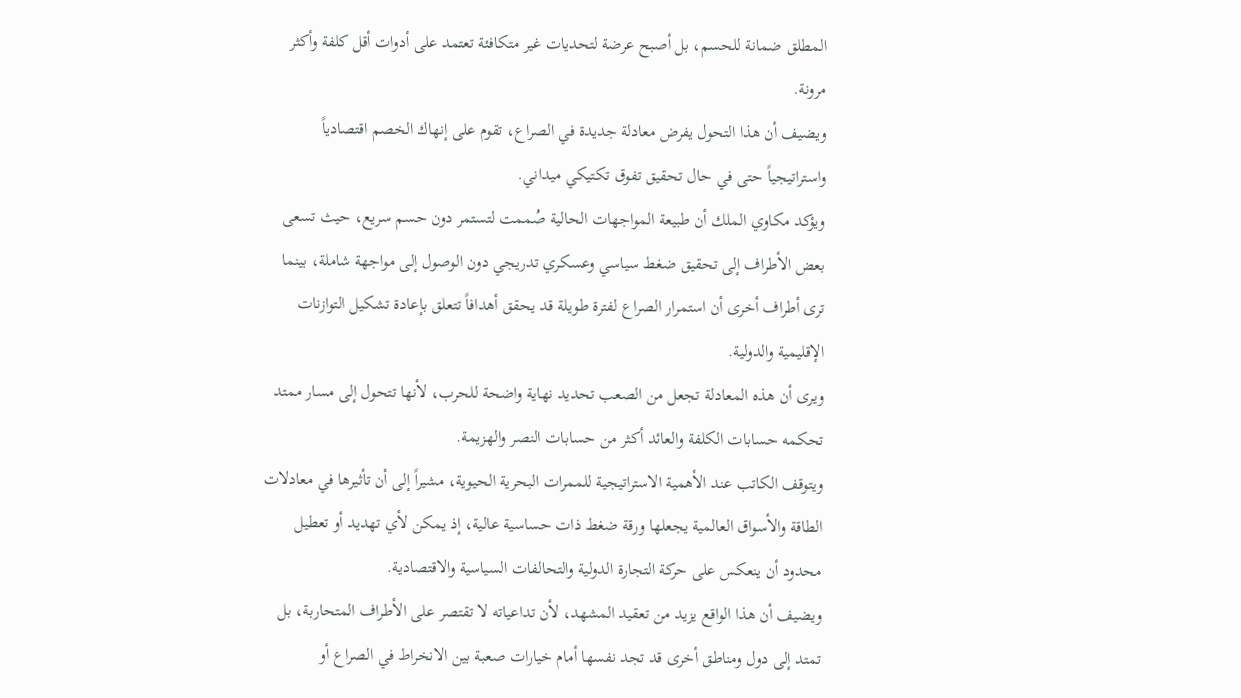المطلق ضمانة للحسم، بل أصبح عرضة لتحديات غير متكافئة تعتمد على أدوات أقل كلفة وأكثر مرونة.
ويضيف أن هذا التحول يفرض معادلة جديدة في الصراع، تقوم على إنهاك الخصم اقتصادياً واستراتيجياً حتى في حال تحقيق تفوق تكتيكي ميداني.
ويؤكد مكاوي الملك أن طبيعة المواجهات الحالية صُممت لتستمر دون حسم سريع، حيث تسعى بعض الأطراف إلى تحقيق ضغط سياسي وعسكري تدريجي دون الوصول إلى مواجهة شاملة، بينما ترى أطراف أخرى أن استمرار الصراع لفترة طويلة قد يحقق أهدافاً تتعلق بإعادة تشكيل التوازنات الإقليمية والدولية.
ويرى أن هذه المعادلة تجعل من الصعب تحديد نهاية واضحة للحرب، لأنها تتحول إلى مسار ممتد تحكمه حسابات الكلفة والعائد أكثر من حسابات النصر والهزيمة.
ويتوقف الكاتب عند الأهمية الاستراتيجية للممرات البحرية الحيوية، مشيراً إلى أن تأثيرها في معادلات الطاقة والأسواق العالمية يجعلها ورقة ضغط ذات حساسية عالية، إذ يمكن لأي تهديد أو تعطيل محدود أن ينعكس على حركة التجارة الدولية والتحالفات السياسية والاقتصادية.
ويضيف أن هذا الواقع يزيد من تعقيد المشهد، لأن تداعياته لا تقتصر على الأطراف المتحاربة، بل تمتد إلى دول ومناطق أخرى قد تجد نفسها أمام خيارات صعبة بين الانخراط في الصراع أو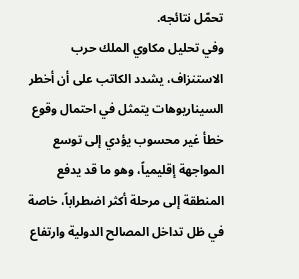تحمّل نتائجه.
وفي تحليل مكاوي الملك حرب الاستنزاف، يشدد الكاتب على أن أخطر السيناريوهات يتمثل في احتمال وقوع خطأ غير محسوب يؤدي إلى توسع المواجهة إقليمياً، وهو ما قد يدفع المنطقة إلى مرحلة أكثر اضطراباً، خاصة في ظل تداخل المصالح الدولية وارتفاع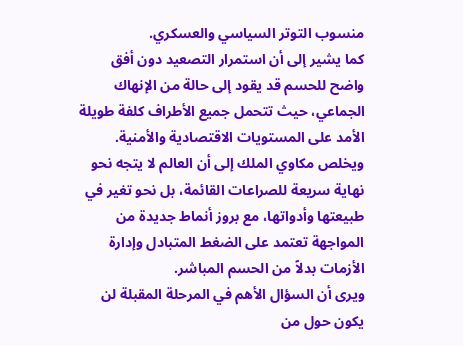منسوب التوتر السياسي والعسكري.
كما يشير إلى أن استمرار التصعيد دون أفق واضح للحسم قد يقود إلى حالة من الإنهاك الجماعي، حيث تتحمل جميع الأطراف كلفة طويلة الأمد على المستويات الاقتصادية والأمنية.
ويخلص مكاوي الملك إلى أن العالم لا يتجه نحو نهاية سريعة للصراعات القائمة، بل نحو تغير في طبيعتها وأدواتها، مع بروز أنماط جديدة من المواجهة تعتمد على الضغط المتبادل وإدارة الأزمات بدلاً من الحسم المباشر.
ويرى أن السؤال الأهم في المرحلة المقبلة لن يكون حول من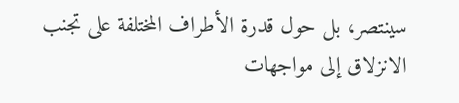سينتصر، بل حول قدرة الأطراف المختلفة على تجنب الانزلاق إلى مواجهات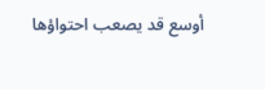أوسع قد يصعب احتواؤها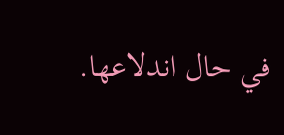في حال اندلاعها.